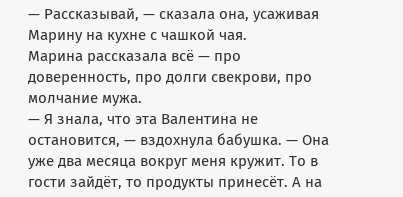— Рассказывай, — сказала она, усаживая Марину на кухне с чашкой чая.
Марина рассказала всё — про доверенность, про долги свекрови, про молчание мужа.
— Я знала, что эта Валентина не остановится, — вздохнула бабушка. — Она уже два месяца вокруг меня кружит. То в гости зайдёт, то продукты принесёт. А на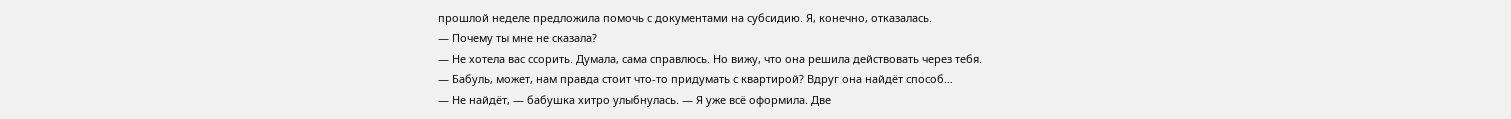прошлой неделе предложила помочь с документами на субсидию. Я, конечно, отказалась.
— Почему ты мне не сказала?
— Не хотела вас ссорить. Думала, сама справлюсь. Но вижу, что она решила действовать через тебя.
— Бабуль, может, нам правда стоит что-то придумать с квартирой? Вдруг она найдёт способ…
— Не найдёт, — бабушка хитро улыбнулась. — Я уже всё оформила. Две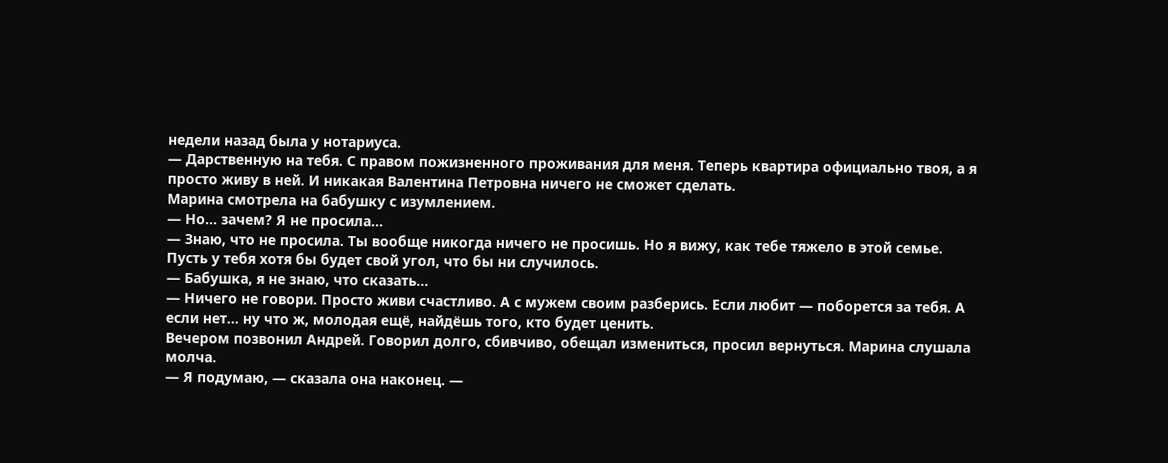недели назад была у нотариуса.
— Дарственную на тебя. С правом пожизненного проживания для меня. Теперь квартира официально твоя, а я просто живу в ней. И никакая Валентина Петровна ничего не сможет сделать.
Марина смотрела на бабушку с изумлением.
— Но… зачем? Я не просила…
— Знаю, что не просила. Ты вообще никогда ничего не просишь. Но я вижу, как тебе тяжело в этой семье. Пусть у тебя хотя бы будет свой угол, что бы ни случилось.
— Бабушка, я не знаю, что сказать…
— Ничего не говори. Просто живи счастливо. А с мужем своим разберись. Если любит — поборется за тебя. А если нет… ну что ж, молодая ещё, найдёшь того, кто будет ценить.
Вечером позвонил Андрей. Говорил долго, сбивчиво, обещал измениться, просил вернуться. Марина слушала молча.
— Я подумаю, — сказала она наконец. —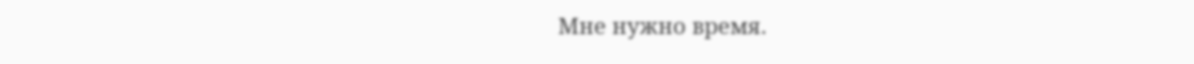Мне нужно время.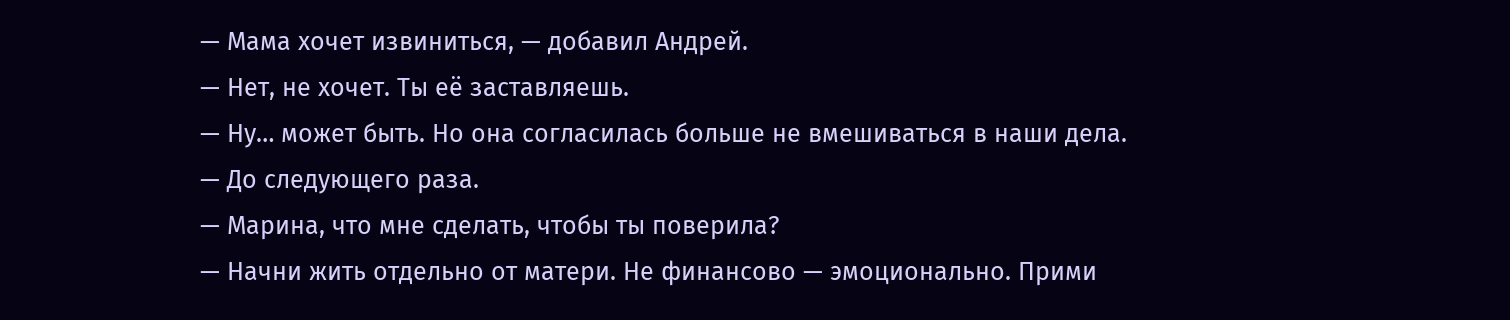— Мама хочет извиниться, — добавил Андрей.
— Нет, не хочет. Ты её заставляешь.
— Ну… может быть. Но она согласилась больше не вмешиваться в наши дела.
— До следующего раза.
— Марина, что мне сделать, чтобы ты поверила?
— Начни жить отдельно от матери. Не финансово — эмоционально. Прими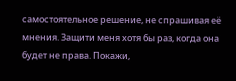самостоятельное решение, не спрашивая её мнения. Защити меня хотя бы раз, когда она будет не права. Покажи,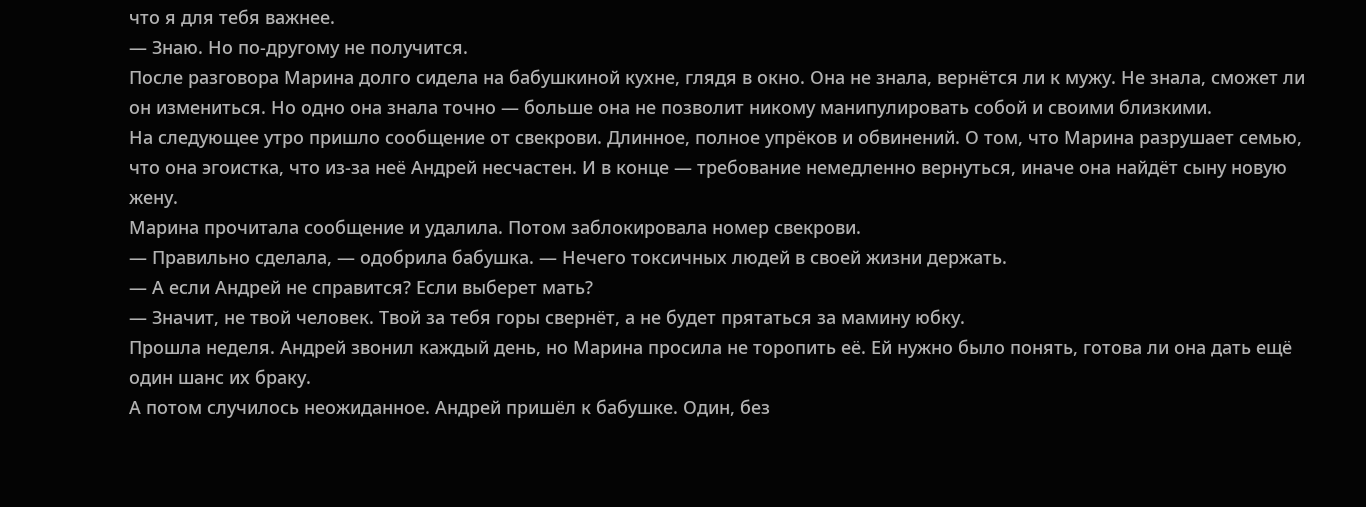что я для тебя важнее.
— Знаю. Но по-другому не получится.
После разговора Марина долго сидела на бабушкиной кухне, глядя в окно. Она не знала, вернётся ли к мужу. Не знала, сможет ли он измениться. Но одно она знала точно — больше она не позволит никому манипулировать собой и своими близкими.
На следующее утро пришло сообщение от свекрови. Длинное, полное упрёков и обвинений. О том, что Марина разрушает семью, что она эгоистка, что из-за неё Андрей несчастен. И в конце — требование немедленно вернуться, иначе она найдёт сыну новую жену.
Марина прочитала сообщение и удалила. Потом заблокировала номер свекрови.
— Правильно сделала, — одобрила бабушка. — Нечего токсичных людей в своей жизни держать.
— А если Андрей не справится? Если выберет мать?
— Значит, не твой человек. Твой за тебя горы свернёт, а не будет прятаться за мамину юбку.
Прошла неделя. Андрей звонил каждый день, но Марина просила не торопить её. Ей нужно было понять, готова ли она дать ещё один шанс их браку.
А потом случилось неожиданное. Андрей пришёл к бабушке. Один, без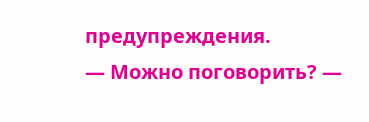предупреждения.
— Можно поговорить? —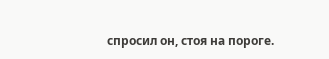спросил он, стоя на пороге.